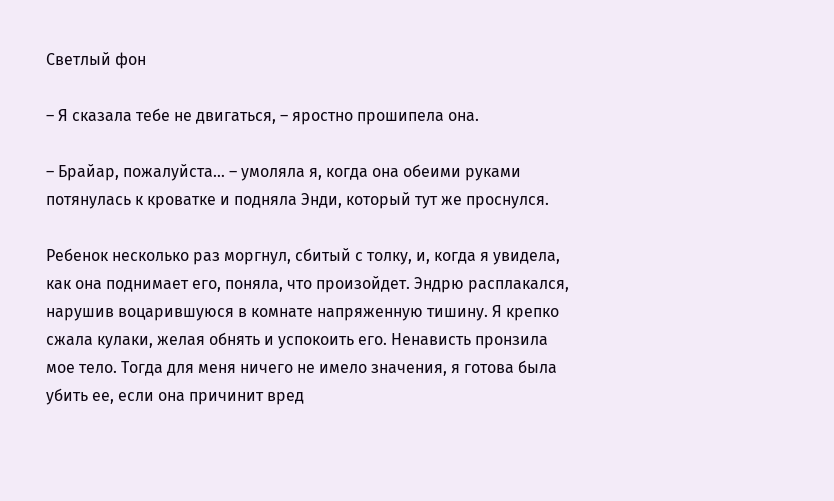Светлый фон

– Я сказала тебе не двигаться, – яростно прошипела она.

– Брайар, пожалуйста… – умоляла я, когда она обеими руками потянулась к кроватке и подняла Энди, который тут же проснулся.

Ребенок несколько раз моргнул, сбитый с толку, и, когда я увидела, как она поднимает его, поняла, что произойдет. Эндрю расплакался, нарушив воцарившуюся в комнате напряженную тишину. Я крепко сжала кулаки, желая обнять и успокоить его. Ненависть пронзила мое тело. Тогда для меня ничего не имело значения, я готова была убить ее, если она причинит вред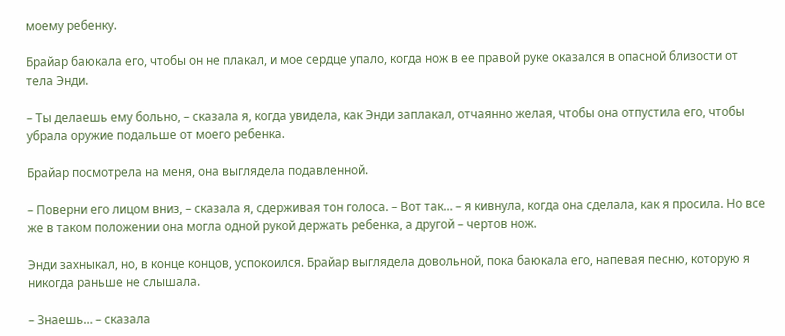моему ребенку.

Брайар баюкала его, чтобы он не плакал, и мое сердце упало, когда нож в ее правой руке оказался в опасной близости от тела Энди.

– Ты делаешь ему больно, – сказала я, когда увидела, как Энди заплакал, отчаянно желая, чтобы она отпустила его, чтобы убрала оружие подальше от моего ребенка.

Брайар посмотрела на меня, она выглядела подавленной.

– Поверни его лицом вниз, – сказала я, сдерживая тон голоса. – Вот так… – я кивнула, когда она сделала, как я просила. Но все же в таком положении она могла одной рукой держать ребенка, а другой – чертов нож.

Энди захныкал, но, в конце концов, успокоился. Брайар выглядела довольной, пока баюкала его, напевая песню, которую я никогда раньше не слышала.

– Знаешь… – сказала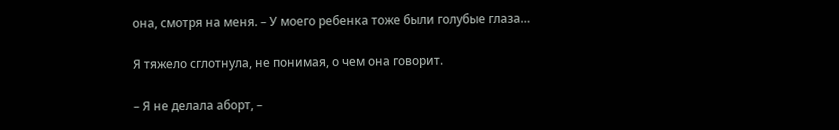она, смотря на меня. – У моего ребенка тоже были голубые глаза…

Я тяжело сглотнула, не понимая, о чем она говорит.

– Я не делала аборт, –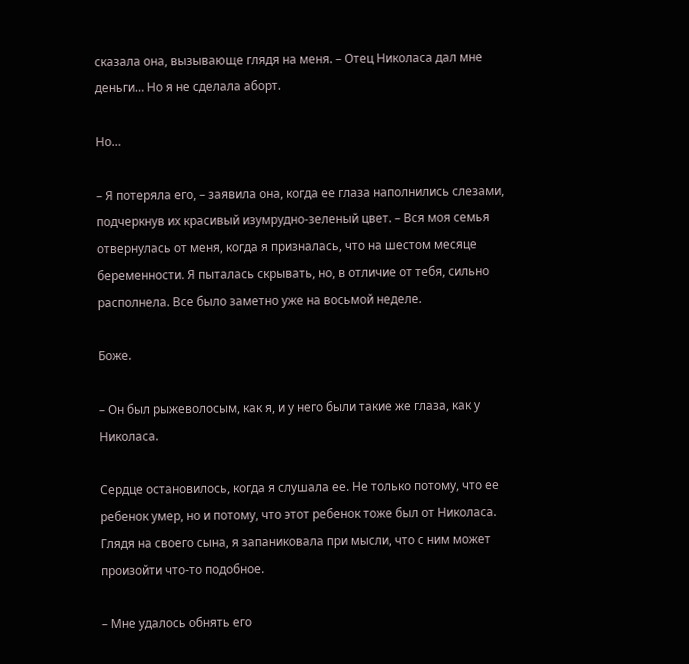сказала она, вызывающе глядя на меня. – Отец Николаса дал мне деньги… Но я не сделала аборт.

Но…

– Я потеряла его, – заявила она, когда ее глаза наполнились слезами, подчеркнув их красивый изумрудно-зеленый цвет. – Вся моя семья отвернулась от меня, когда я призналась, что на шестом месяце беременности. Я пыталась скрывать, но, в отличие от тебя, сильно располнела. Все было заметно уже на восьмой неделе.

Боже.

– Он был рыжеволосым, как я, и у него были такие же глаза, как у Николаса.

Сердце остановилось, когда я слушала ее. Не только потому, что ее ребенок умер, но и потому, что этот ребенок тоже был от Николаса. Глядя на своего сына, я запаниковала при мысли, что с ним может произойти что-то подобное.

– Мне удалось обнять его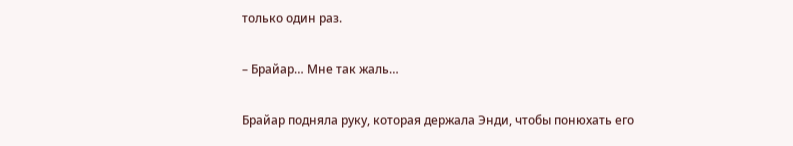только один раз.

– Брайар… Мне так жаль…

Брайар подняла руку, которая держала Энди, чтобы понюхать его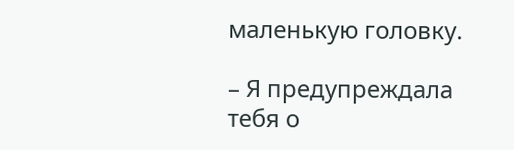маленькую головку.

– Я предупреждала тебя о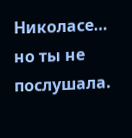Николасе… но ты не послушала.